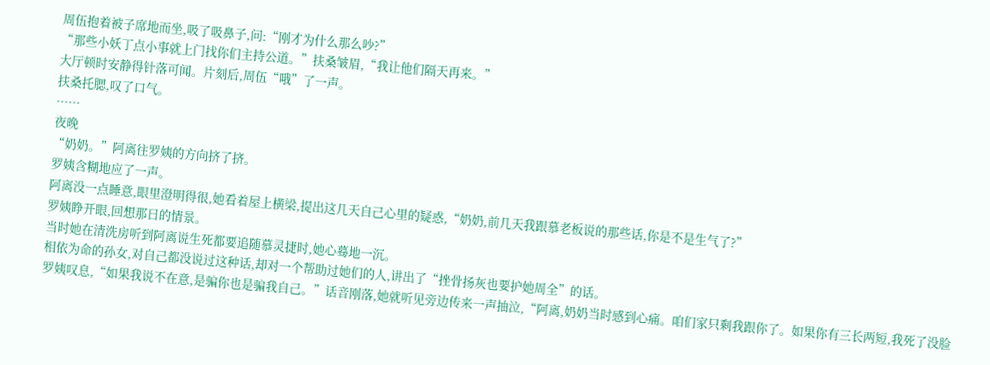周伍抱着被子席地而坐,吸了吸鼻子,问:“刚才为什么那么吵?”
“那些小妖丁点小事就上门找你们主持公道。”扶桑皱眉,“我让他们隔天再来。”
大厅顿时安静得针落可闻。片刻后,周伍“哦”了一声。
扶桑托腮,叹了口气。
……
夜晚
“奶奶。”阿离往罗姨的方向挤了挤。
罗姨含糊地应了一声。
阿离没一点睡意,眼里澄明得很,她看着屋上横梁,提出这几天自己心里的疑惑,“奶奶,前几天我跟慕老板说的那些话,你是不是生气了?”
罗姨睁开眼,回想那日的情景。
当时她在清洗房听到阿离说生死都要追随慕灵捷时,她心蓦地一沉。
相依为命的孙女,对自己都没说过这种话,却对一个帮助过她们的人,讲出了“挫骨扬灰也要护她周全”的话。
罗姨叹息,“如果我说不在意,是骗你也是骗我自己。”话音刚落,她就听见旁边传来一声抽泣,“阿离,奶奶当时感到心痛。咱们家只剩我跟你了。如果你有三长两短,我死了没脸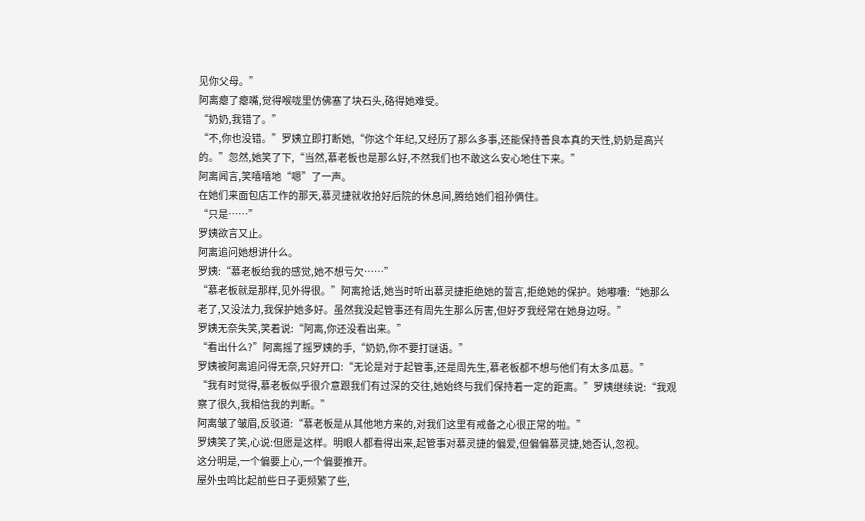见你父母。”
阿离瘪了瘪嘴,觉得喉咙里仿佛塞了块石头,硌得她难受。
“奶奶,我错了。”
“不,你也没错。”罗姨立即打断她,“你这个年纪,又经历了那么多事,还能保持善良本真的天性,奶奶是高兴的。”忽然,她笑了下,“当然,慕老板也是那么好,不然我们也不敢这么安心地住下来。”
阿离闻言,笑嘻嘻地“嗯”了一声。
在她们来面包店工作的那天,慕灵捷就收拾好后院的休息间,腾给她们祖孙俩住。
“只是……”
罗姨欲言又止。
阿离追问她想讲什么。
罗姨:“慕老板给我的感觉,她不想亏欠……”
“慕老板就是那样,见外得很。”阿离抢话,她当时听出慕灵捷拒绝她的誓言,拒绝她的保护。她嘟囔:“她那么老了,又没法力,我保护她多好。虽然我没起管事还有周先生那么厉害,但好歹我经常在她身边呀。”
罗姨无奈失笑,笑着说:“阿离,你还没看出来。”
“看出什么?”阿离摇了摇罗姨的手,“奶奶,你不要打谜语。”
罗姨被阿离追问得无奈,只好开口:“无论是对于起管事,还是周先生,慕老板都不想与他们有太多瓜葛。”
“我有时觉得,慕老板似乎很介意跟我们有过深的交往,她始终与我们保持着一定的距离。”罗姨继续说:“我观察了很久,我相信我的判断。”
阿离皱了皱眉,反驳道:“慕老板是从其他地方来的,对我们这里有戒备之心很正常的啦。”
罗姨笑了笑,心说:但愿是这样。明眼人都看得出来,起管事对慕灵捷的偏爱,但偏偏慕灵捷,她否认,忽视。
这分明是,一个偏要上心,一个偏要推开。
屋外虫鸣比起前些日子更频繁了些,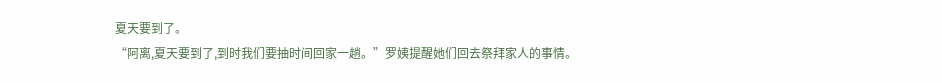夏天要到了。
“阿离,夏天要到了,到时我们要抽时间回家一趟。”罗姨提醒她们回去祭拜家人的事情。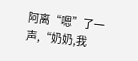阿离“嗯”了一声,“奶奶,我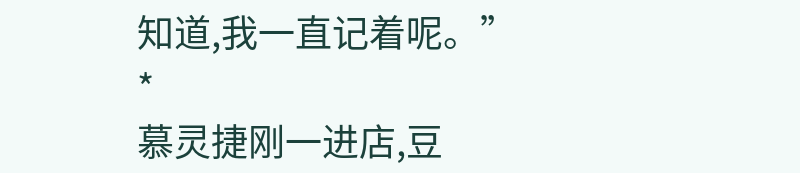知道,我一直记着呢。”
*
慕灵捷刚一进店,豆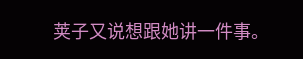荚子又说想跟她讲一件事。